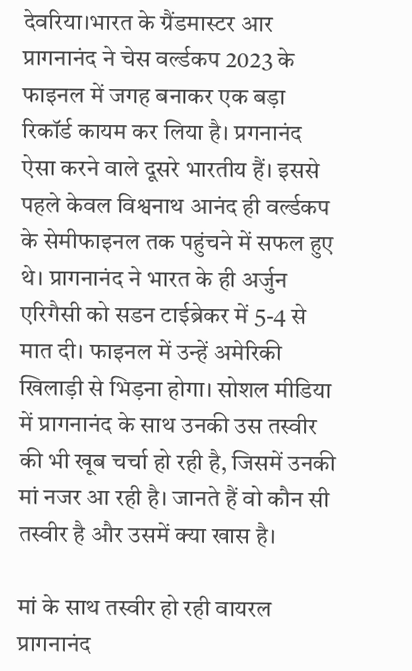देवरिया।भारत के ग्रैंडमास्टर आर प्रागनानंद ने चेस वर्ल्डकप 2023 के फाइनल में जगह बनाकर एक बड़ा रिकॉर्ड कायम कर लिया है। प्रगनानंद ऐसा करने वाले दूसरे भारतीय हैं। इससे पहले केवल विश्वनाथ आनंद ही वर्ल्डकप के सेमीफाइनल तक पहुंचने में सफल हुए थे। प्रागनानंद ने भारत के ही अर्जुन एरिगैसी को सडन टाईब्रेकर में 5-4 से मात दी। फाइनल में उन्हें अमेरिकी खिलाड़ी से भिड़ना होगा। सोशल मीडिया में प्रागनानंद के साथ उनकी उस तस्वीर की भी खूब चर्चा हो रही है, जिसमें उनकी मां नजर आ रही है। जानते हैं वो कौन सी तस्वीर है और उसमें क्या खास है।

मां के साथ तस्वीर हो रही वायरल
प्रागनानंद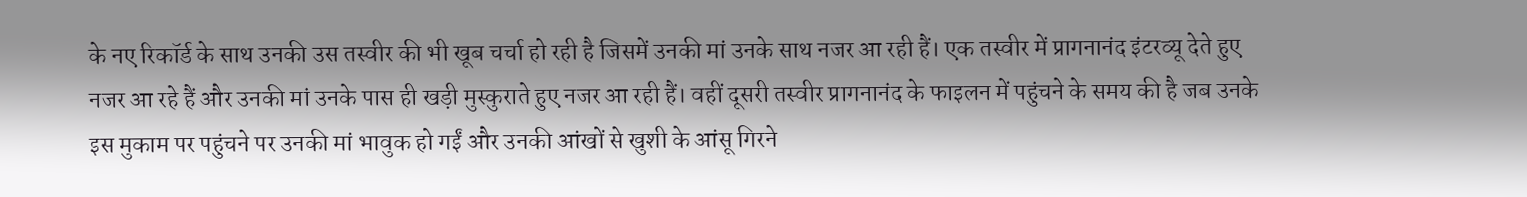के नए रिकॉर्ड के साथ उनकी उस तस्वीर की भी खूब चर्चा हो रही है जिसमें उनकी मां उनके साथ नजर आ रही हैं। एक तस्वीर में प्रागनानंद इंटरव्यू देते हुए नजर आ रहे हैं और उनकी मां उनके पास ही खड़ी मुस्कुराते हुए नजर आ रही हैं। वहीं दूसरी तस्वीर प्रागनानंद के फाइलन में पहुंचने के समय की है जब उनके इस मुकाम पर पहुंचने पर उनकी मां भावुक हो गईं और उनकी आंखों से खुशी के आंसू गिरने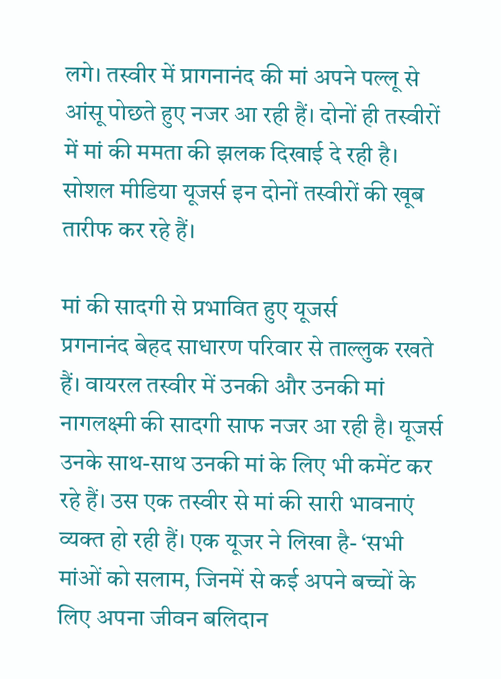लगे। तस्वीर में प्रागनानंद की मां अपने पल्लू से आंसू पोछते हुए नजर आ रही हैं। दोनों ही तस्वीरों में मां की ममता की झलक दिखाई दे रही है। सोशल मीडिया यूजर्स इन दोनों तस्वीरों की खूब तारीफ कर रहे हैं।

मां की सादगी से प्रभावित हुए यूजर्स
प्रगनानंद बेहद साधारण परिवार से ताल्लुक रखते हैं। वायरल तस्वीर में उनकी और उनकी मां नागलक्ष्मी की सादगी साफ नजर आ रही है। यूजर्स उनके साथ-साथ उनकी मां के लिए भी कमेंट कर रहे हैं। उस एक तस्वीर से मां की सारी भावनाएं व्यक्त हो रही हैं। एक यूजर ने लिखा है- ‘सभी मांओं को सलाम, जिनमें से कई अपने बच्चों के लिए अपना जीवन बलिदान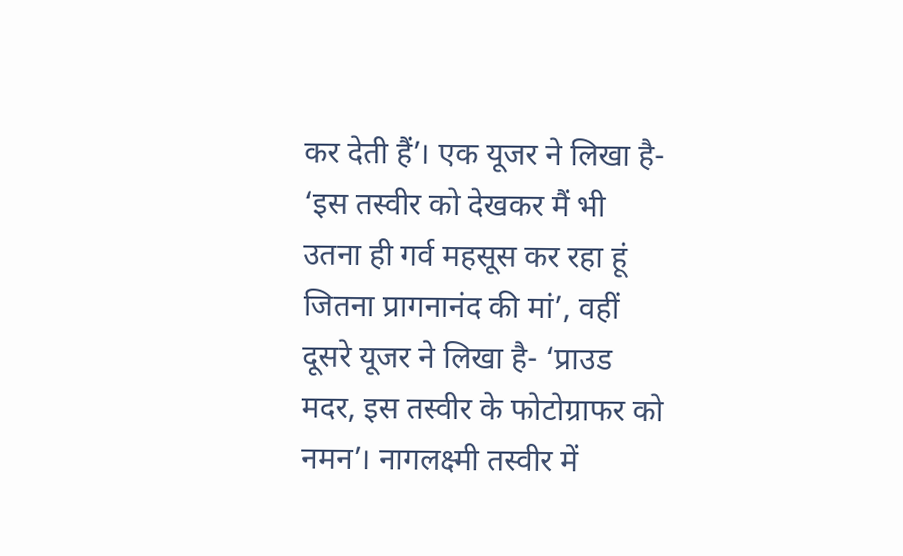कर देती हैं’। एक यूजर ने लिखा है- ‘इस तस्वीर को देखकर मैं भी उतना ही गर्व महसूस कर रहा हूं जितना प्रागनानंद की मां’, वहीं दूसरे यूजर ने लिखा है- ‘प्राउड मदर, इस तस्वीर के फोटोग्राफर को नमन’। नागलक्ष्मी तस्वीर में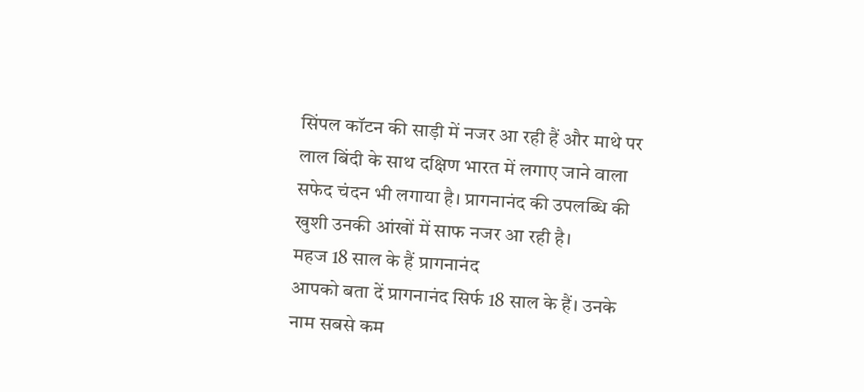सिंपल कॉटन की साड़ी में नजर आ रही हैं और माथे पर लाल बिंदी के साथ दक्षिण भारत में लगाए जाने वाला सफेद चंदन भी लगाया है। प्रागनानंद की उपलब्धि की खुशी उनकी आंखों में साफ नजर आ रही है।
महज 18 साल के हैं प्रागनानंद
आपको बता दें प्रागनानंद सिर्फ 18 साल के हैं। उनके नाम सबसे कम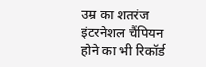उम्र का शतरंज इंटरनेशल चैंपियन होने का भी रिकॉर्ड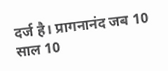दर्ज है। प्रागनानंद जब 10 साल 10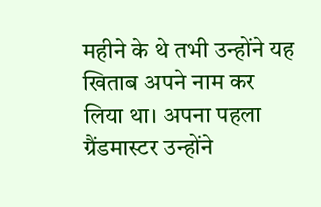महीने के थे तभी उन्होंने यह खिताब अपने नाम कर लिया था। अपना पहला ग्रैंडमास्टर उन्होंने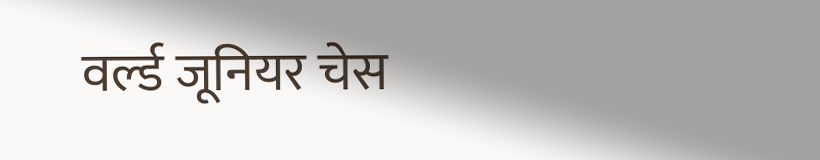वर्ल्ड जूनियर चेस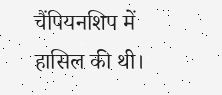चैंपियनशिप में हासिल की थी।